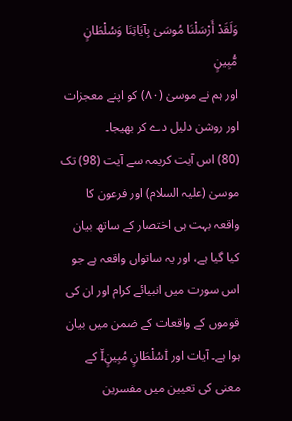وَلَقَدْ أَرْسَلْنَا مُوسَىٰ بِآيَاتِنَا وَسُلْطَانٍ مُّبِينٍ
اور ہم نے موسیٰ (٨٠) کو اپنے معجزات اور روشن دلیل دے کر بھیجا۔
(80) اس آیت کریمہ سے آیت (98) تک موسیٰ (علیہ السلام) اور فرعون کا واقعہ بہت ہی اختصار کے ساتھ بیان کیا گیا ہے، اور یہ ساتواں واقعہ ہے جو اس سورت میں انبیائے کرام اور ان کی قوموں کے واقعات کے ضمن میں بیان ہوا ہے۔ آیات اور İسُلْطَانٍ مُبِينٍĬ کے معنی کی تعیین میں مفسرین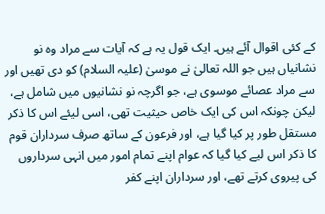کے کئی اقوال آئے ہیں۔ ایک قول یہ ہے کہ آیات سے مراد وہ نو نشانیاں ہیں جو اللہ تعالیٰ نے موسیٰ (علیہ السلام) کو دی تھیں اور سے مراد عصائے موسوی ہے، جو اگرچہ نو نشانیوں میں شامل ہے، لیکن چونکہ اس کی ایک خاص حیثیت تھی، اسی لیئے اس کا ذکر مستقل طور پر کیا گیا ہے، اور فرعون کے ساتھ صرف سرداران قوم کا ذکر اس لیے کیا گیا کہ عوام اپنے تمام امور میں انہی سرداروں کی پیروی کرتے تھے، اور سرداران اپنے کفر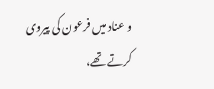و عناد میں فرعون کی پیروی کرتے تھے،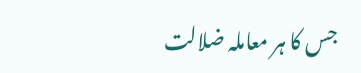جس کا ہر معاملہ ضلالت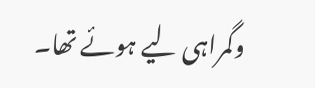وگمراہی لیے ہوئے تھا۔